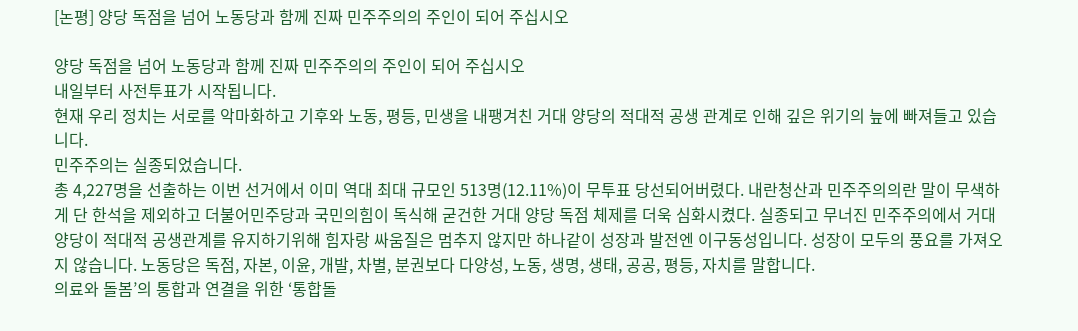[논평] 양당 독점을 넘어 노동당과 함께 진짜 민주주의의 주인이 되어 주십시오

양당 독점을 넘어 노동당과 함께 진짜 민주주의의 주인이 되어 주십시오
내일부터 사전투표가 시작됩니다.
현재 우리 정치는 서로를 악마화하고 기후와 노동, 평등, 민생을 내팽겨친 거대 양당의 적대적 공생 관계로 인해 깊은 위기의 늪에 빠져들고 있습니다.
민주주의는 실종되었습니다.
총 4,227명을 선출하는 이번 선거에서 이미 역대 최대 규모인 513명(12.11%)이 무투표 당선되어버렸다. 내란청산과 민주주의의란 말이 무색하게 단 한석을 제외하고 더불어민주당과 국민의힘이 독식해 굳건한 거대 양당 독점 체제를 더욱 심화시켰다. 실종되고 무너진 민주주의에서 거대양당이 적대적 공생관계를 유지하기위해 힘자랑 싸움질은 멈추지 않지만 하나같이 성장과 발전엔 이구동성입니다. 성장이 모두의 풍요를 가져오지 않습니다. 노동당은 독점, 자본, 이윤, 개발, 차별, 분권보다 다양성, 노동, 생명, 생태, 공공, 평등, 자치를 말합니다.
의료와 돌봄’의 통합과 연결을 위한 ‘통합돌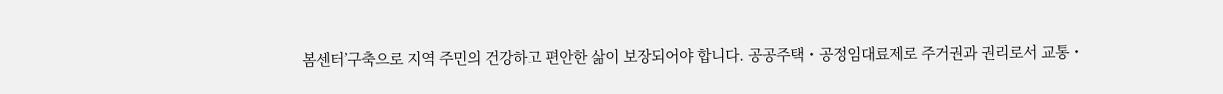봄센터’구축으로 지역 주민의 건강하고 편안한 삶이 보장되어야 합니다. 공공주택・공정임대료제로 주거권과 권리로서 교통・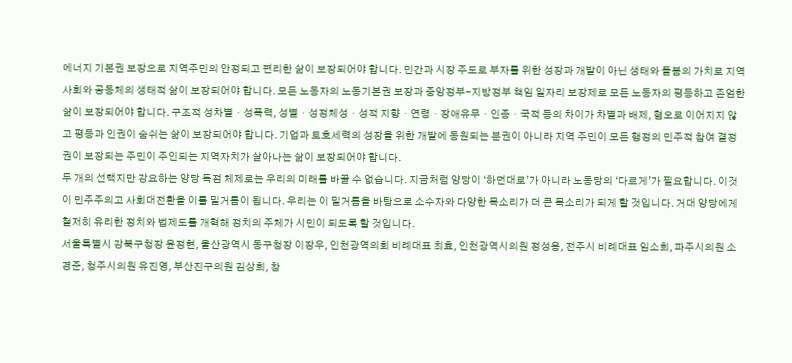에너지 기본권 보장으로 지역주민의 안정되고 편리한 삶이 보장되어야 합니다. 민간과 시장 주도로 부자를 위한 성장과 개발이 아닌 생태와 돌봄의 가치로 지역사회와 공동체의 생태적 삶이 보장되어야 합니다. 모든 노동자의 노동기본권 보장과 중앙정부-지방정부 책임 일자리 보장제로 모든 노동자의 평등하고 존엄한 삶이 보장되어야 합니다. 구조적 성차별・성폭력, 성별・성정체성・성적 지향・연령・장애유무・인종・국적 등의 차이가 차별과 배제, 혐오로 이어지지 않고 평등과 인권이 숨쉬는 삶이 보장되어야 합니다. 기업과 토호세력의 성장을 위한 개발에 동원되는 분권이 아니라 지역 주민이 모든 행정의 민주적 참여 결정권이 보장되는 주민이 주인되는 지역자치가 살아나는 삶이 보장되어야 합니다.
두 개의 선택지만 강요하는 양당 독점 체제로는 우리의 미래를 바꿀 수 없습니다. 지금처럼 양당이 ‘하던대로’가 아니라 노동당의 ‘다르게’가 필요합니다. 이것이 민주주의고 사회대전환을 이룰 밑거름이 됩니다. 우리는 이 밑거름을 바탕으로 소수자와 다양한 목소리가 더 큰 목소리가 되게 할 것입니다. 거대 양당에게 철저히 유리한 정치와 법제도를 개혁해 정치의 주체가 시민이 되도록 할 것입니다.
서울특별시 강북구청장 윤정현, 울산광역시 동구청장 이장우, 인천광역의회 비례대표 최효, 인천광역시의원 정성용, 전주시 비례대표 임소희, 파주시의원 소경준, 청주시의원 유진영, 부산진구의원 김상희, 창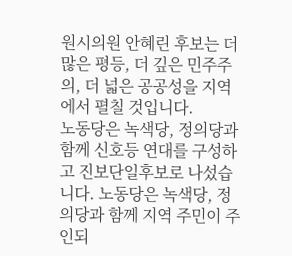원시의원 안혜린 후보는 더많은 평등, 더 깊은 민주주의, 더 넓은 공공성을 지역에서 펼칠 것입니다.
노동당은 녹색당, 정의당과 함께 신호등 연대를 구성하고 진보단일후보로 나섰습니다. 노동당은 녹색당, 정의당과 함께 지역 주민이 주인되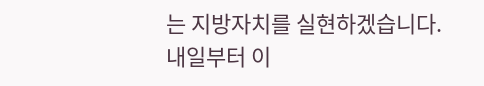는 지방자치를 실현하겠습니다.
내일부터 이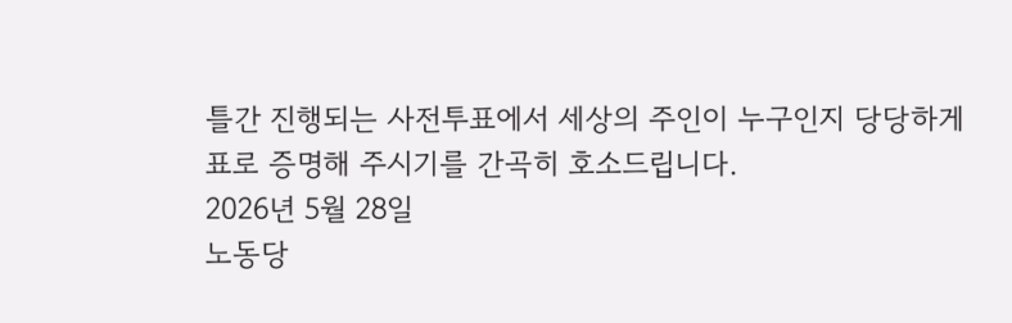틀간 진행되는 사전투표에서 세상의 주인이 누구인지 당당하게 표로 증명해 주시기를 간곡히 호소드립니다.
2026년 5월 28일
노동당